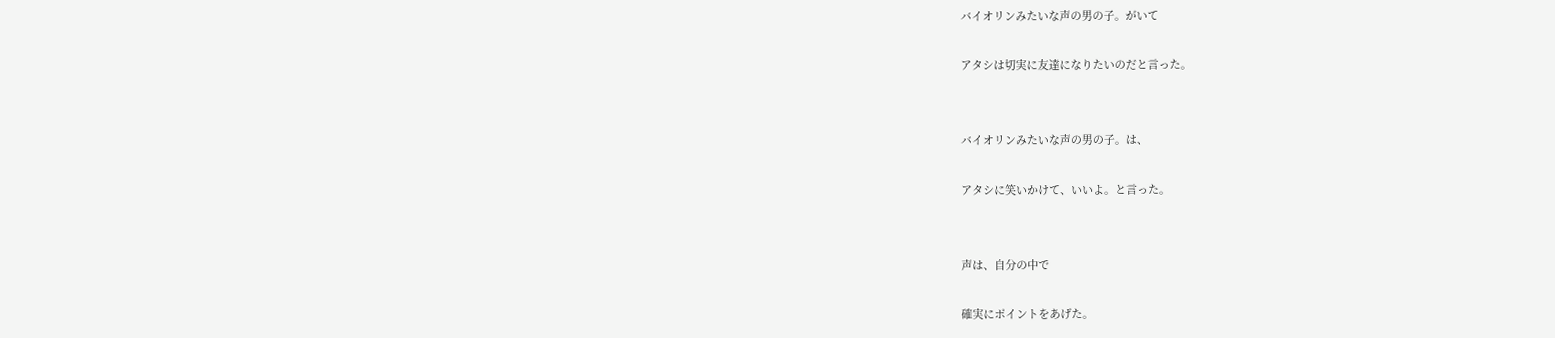バイオリンみたいな声の男の子。がいて

アタシは切実に友達になりたいのだと言った。


バイオリンみたいな声の男の子。は、

アタシに笑いかけて、いいよ。と言った。


声は、自分の中で

確実にポイントをあげた。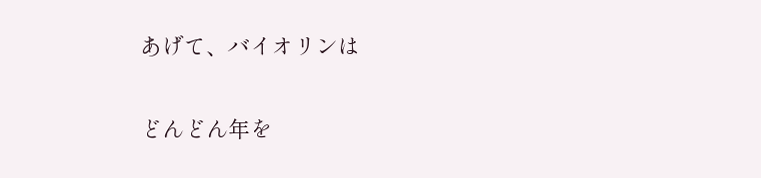あげて、バイオリンは

どんどん年を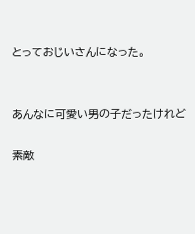とっておじいさんになった。


あんなに可愛い男の子だったけれど

素敵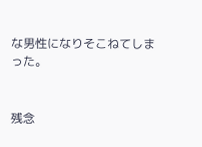な男性になりそこねてしまった。


残念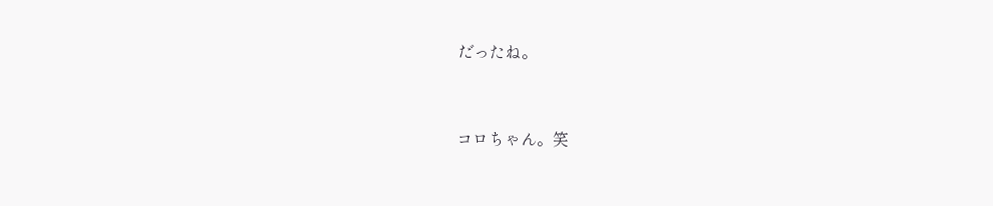だったね。


コロちゃん。笑